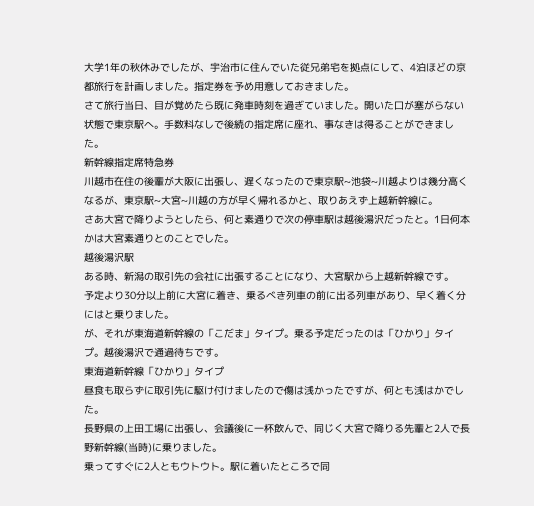大学1年の秋休みでしたが、宇治市に住んでいた従兄弟宅を拠点にして、4泊ほどの京都旅行を計画しました。指定券を予め用意しておきました。
さて旅行当日、目が覚めたら既に発車時刻を過ぎていました。開いた口が塞がらない状態で東京駅へ。手数料なしで後続の指定席に座れ、事なきは得ることができました。
新幹線指定席特急券
川越市在住の後輩が大阪に出張し、遅くなったので東京駅~池袋~川越よりは幾分高くなるが、東京駅~大宮~川越の方が早く帰れるかと、取りあえず上越新幹線に。
さあ大宮で降りようとしたら、何と素通りで次の停車駅は越後湯沢だったと。1日何本かは大宮素通りとのことでした。
越後湯沢駅
ある時、新潟の取引先の会社に出張することになり、大宮駅から上越新幹線です。
予定より30分以上前に大宮に着き、乗るべき列車の前に出る列車があり、早く着く分にはと乗りました。
が、それが東海道新幹線の「こだま」タイプ。乗る予定だったのは「ひかり」タイプ。越後湯沢で通過待ちです。
東海道新幹線「ひかり」タイプ
昼食も取らずに取引先に駆け付けましたので傷は浅かったですが、何とも浅はかでした。
長野県の上田工場に出張し、会議後に一杯飲んで、同じく大宮で降りる先輩と2人で長野新幹線(当時)に乗りました。
乗ってすぐに2人ともウトウト。駅に着いたところで同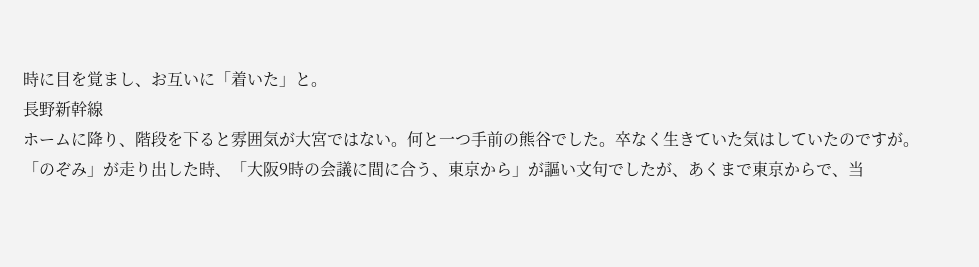時に目を覚まし、お互いに「着いた」と。
長野新幹線
ホームに降り、階段を下ると雰囲気が大宮ではない。何と一つ手前の熊谷でした。卒なく生きていた気はしていたのですが。
「のぞみ」が走り出した時、「大阪9時の会議に間に合う、東京から」が謳い文句でしたが、あくまで東京からで、当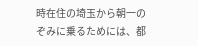時在住の埼玉から朝一のぞみに乗るためには、都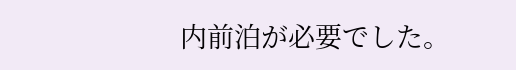内前泊が必要でした。